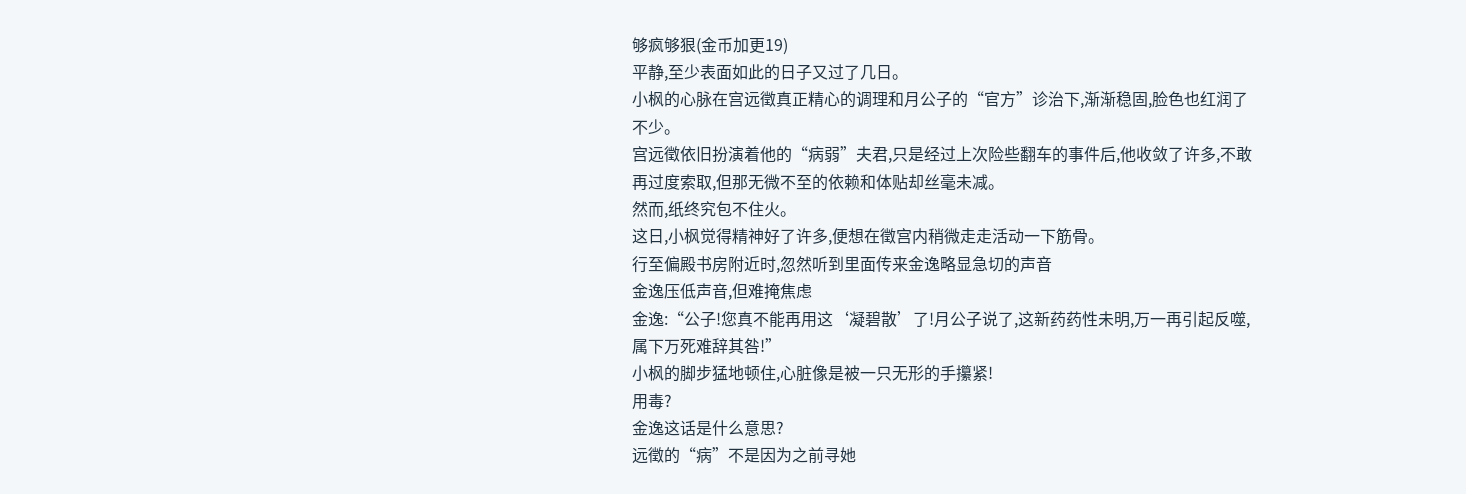够疯够狠(金币加更19)
平静,至少表面如此的日子又过了几日。
小枫的心脉在宫远徵真正精心的调理和月公子的“官方”诊治下,渐渐稳固,脸色也红润了不少。
宫远徵依旧扮演着他的“病弱”夫君,只是经过上次险些翻车的事件后,他收敛了许多,不敢再过度索取,但那无微不至的依赖和体贴却丝毫未减。
然而,纸终究包不住火。
这日,小枫觉得精神好了许多,便想在徵宫内稍微走走活动一下筋骨。
行至偏殿书房附近时,忽然听到里面传来金逸略显急切的声音
金逸压低声音,但难掩焦虑
金逸:“公子!您真不能再用这‘凝碧散’了!月公子说了,这新药药性未明,万一再引起反噬,属下万死难辞其咎!”
小枫的脚步猛地顿住,心脏像是被一只无形的手攥紧!
用毒?
金逸这话是什么意思?
远徵的“病”不是因为之前寻她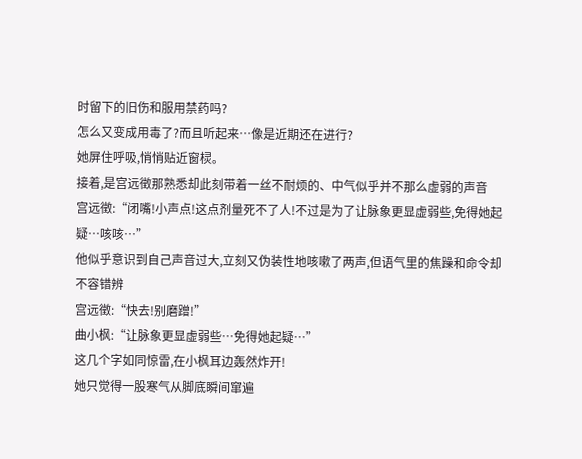时留下的旧伤和服用禁药吗?
怎么又变成用毒了?而且听起来…像是近期还在进行?
她屏住呼吸,悄悄贴近窗棂。
接着,是宫远徵那熟悉却此刻带着一丝不耐烦的、中气似乎并不那么虚弱的声音
宫远徵:“闭嘴!小声点!这点剂量死不了人!不过是为了让脉象更显虚弱些,免得她起疑…咳咳…”
他似乎意识到自己声音过大,立刻又伪装性地咳嗽了两声,但语气里的焦躁和命令却不容错辨
宫远徵:“快去!别磨蹭!”
曲小枫:“让脉象更显虚弱些…免得她起疑…”
这几个字如同惊雷,在小枫耳边轰然炸开!
她只觉得一股寒气从脚底瞬间窜遍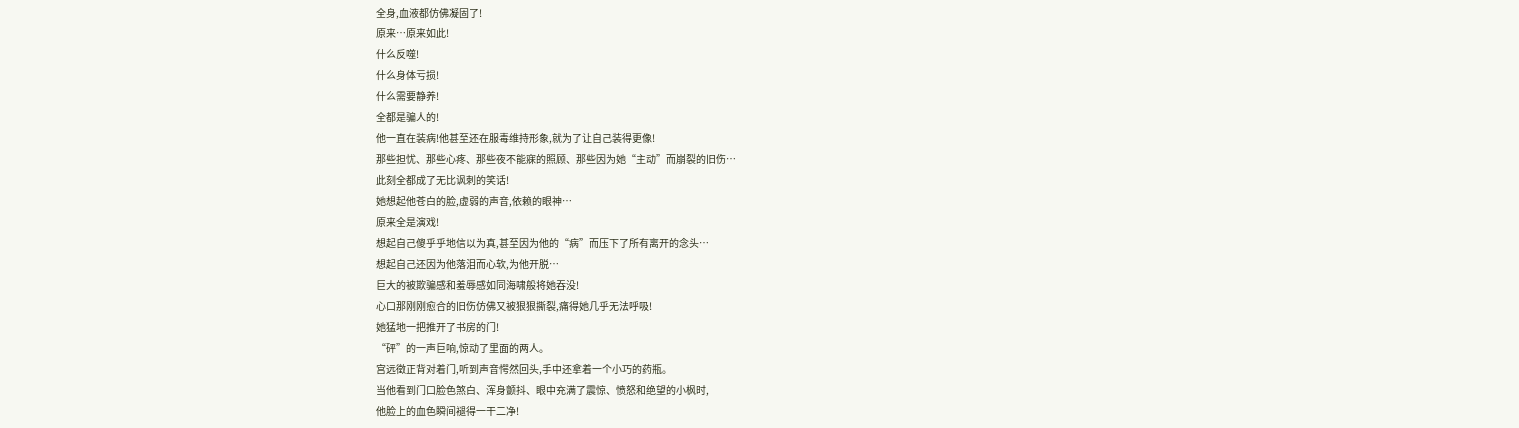全身,血液都仿佛凝固了!
原来…原来如此!
什么反噬!
什么身体亏损!
什么需要静养!
全都是骗人的!
他一直在装病!他甚至还在服毒维持形象,就为了让自己装得更像!
那些担忧、那些心疼、那些夜不能寐的照顾、那些因为她“主动”而崩裂的旧伤…
此刻全都成了无比讽刺的笑话!
她想起他苍白的脸,虚弱的声音,依赖的眼神…
原来全是演戏!
想起自己傻乎乎地信以为真,甚至因为他的“病”而压下了所有离开的念头…
想起自己还因为他落泪而心软,为他开脱…
巨大的被欺骗感和羞辱感如同海啸般将她吞没!
心口那刚刚愈合的旧伤仿佛又被狠狠撕裂,痛得她几乎无法呼吸!
她猛地一把推开了书房的门!
“砰”的一声巨响,惊动了里面的两人。
宫远徵正背对着门,听到声音愕然回头,手中还拿着一个小巧的药瓶。
当他看到门口脸色煞白、浑身颤抖、眼中充满了震惊、愤怒和绝望的小枫时,
他脸上的血色瞬间褪得一干二净!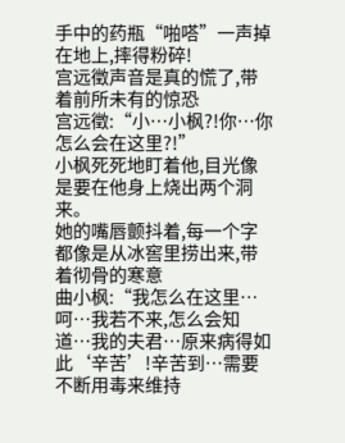手中的药瓶“啪嗒”一声掉在地上,摔得粉碎!
宫远徵声音是真的慌了,带着前所未有的惊恐
宫远徵:“小…小枫?!你…你怎么会在这里?!”
小枫死死地盯着他,目光像是要在他身上烧出两个洞来。
她的嘴唇颤抖着,每一个字都像是从冰窖里捞出来,带着彻骨的寒意
曲小枫:“我怎么在这里…呵…我若不来,怎么会知道…我的夫君…原来病得如此‘辛苦’!辛苦到…需要不断用毒来维持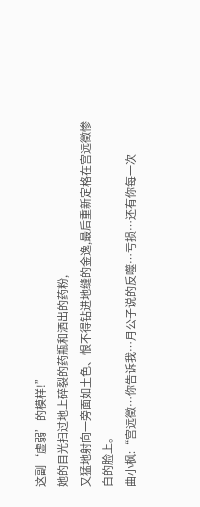这副‘虚弱’的模样!”
她的目光扫过地上碎裂的药瓶和洒出的药粉,
又猛地射向一旁面如土色、恨不得钻进地缝的金逸,最后重新定格在宫远徵惨白的脸上。
曲小枫:“宫远徵…你告诉我…月公子说的反噬…亏损…还有你每一次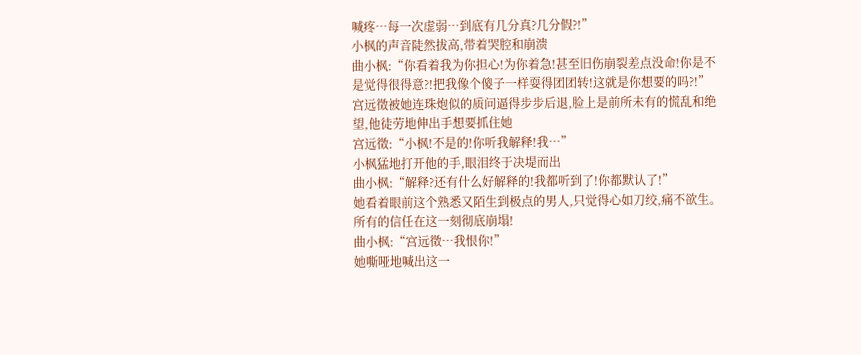喊疼…每一次虚弱…到底有几分真?几分假?!”
小枫的声音陡然拔高,带着哭腔和崩溃
曲小枫:“你看着我为你担心!为你着急!甚至旧伤崩裂差点没命!你是不是觉得很得意?!把我像个傻子一样耍得团团转!这就是你想要的吗?!”
宫远徵被她连珠炮似的质问逼得步步后退,脸上是前所未有的慌乱和绝望,他徒劳地伸出手想要抓住她
宫远徵:“小枫!不是的!你听我解释!我…”
小枫猛地打开他的手,眼泪终于决堤而出
曲小枫:“解释?还有什么好解释的!我都听到了!你都默认了!”
她看着眼前这个熟悉又陌生到极点的男人,只觉得心如刀绞,痛不欲生。
所有的信任在这一刻彻底崩塌!
曲小枫:“宫远徵…我恨你!”
她嘶哑地喊出这一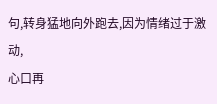句,转身猛地向外跑去,因为情绪过于激动,
心口再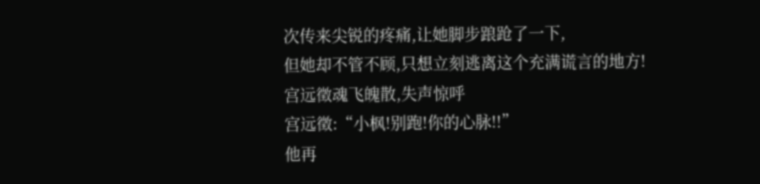次传来尖锐的疼痛,让她脚步踉跄了一下,
但她却不管不顾,只想立刻逃离这个充满谎言的地方!
宫远徵魂飞魄散,失声惊呼
宫远徵:“小枫!别跑!你的心脉!!”
他再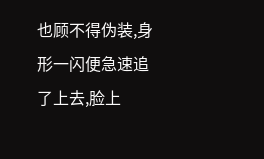也顾不得伪装,身形一闪便急速追了上去,脸上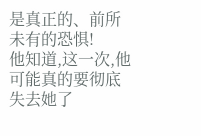是真正的、前所未有的恐惧!
他知道,这一次,他可能真的要彻底失去她了